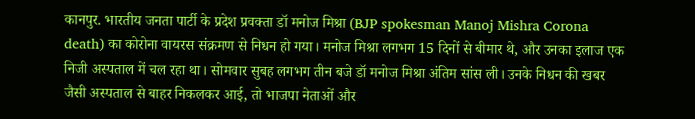कानपुर. भारतीय जनता पार्टी के प्रदेश प्रवक्ता डॉ मनोज मिश्रा (BJP spokesman Manoj Mishra Corona death) का कोरोना वायरस संक्रमण से निधन हो गया। मनोज मिश्रा लगभग 15 दिनों से बीमार थे, और उनका इलाज एक निजी अस्पताल में चल रहा था। सोमवार सुबह लगभग तीन बजे डॉ मनोज मिश्रा अंतिम सांस ली। उनके निधन की खबर जैसी अस्पताल से बाहर निकलकर आई, तो भाजपा नेताओं और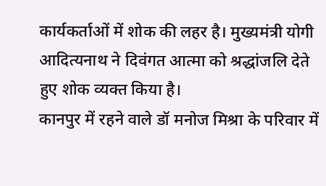कार्यकर्ताओं में शोक की लहर है। मुख्यमंत्री योगी आदित्यनाथ ने दिवंगत आत्मा को श्रद्धांजलि देते हुए शोक व्यक्त किया है।
कानपुर में रहने वाले डॉ मनोज मिश्रा के परिवार में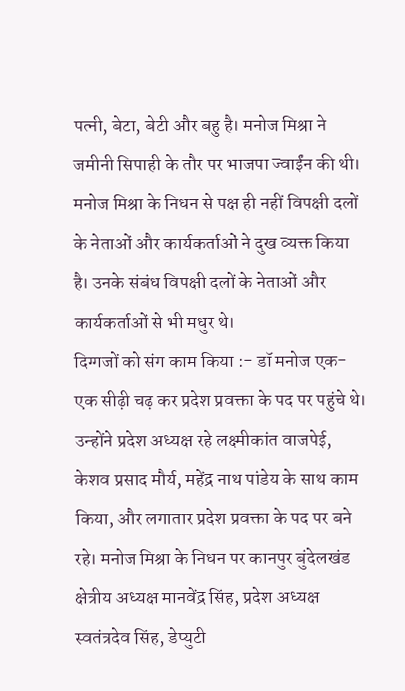पत्नी, बेटा, बेटी और बहु है। मनोज मिश्रा ने जमीनी सिपाही के तौर पर भाजपा ज्वाईंन की थी। मनोज मिश्रा के निधन से पक्ष ही नहीं विपक्षी दलों के नेताओं और कार्यकर्ताओं ने दुख व्यक्त किया है। उनके संबंध विपक्षी दलों के नेताओं और कार्यकर्ताओं से भी मधुर थे।
दिग्गजों को संग काम किया :- डॉ मनोज एक-एक सीढ़ी चढ़ कर प्रदेश प्रवक्ता के पद पर पहुंचे थे। उन्होंने प्रदेश अध्यक्ष रहे लक्ष्मीकांत वाजपेई, केशव प्रसाद मौर्य, महेंद्र नाथ पांडेय के साथ काम किया, और लगातार प्रदेश प्रवक्ता के पद पर बने रहे। मनोज मिश्रा के निधन पर कानपुर बुंदेलखंड क्षेत्रीय अध्यक्ष मानवेंद्र सिंह, प्रदेश अध्यक्ष स्वतंत्रदेव सिंह, डेप्युटी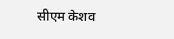सीएम केशव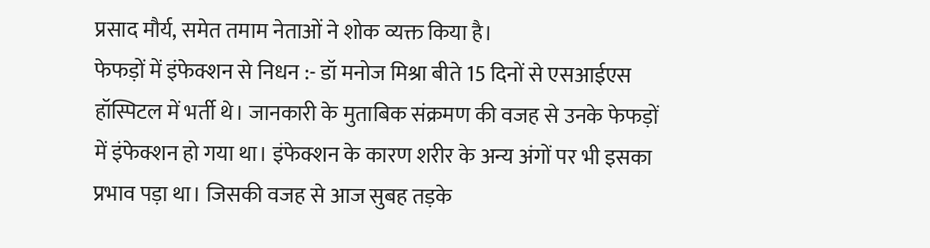प्रसाद मौर्य, समेत तमाम नेताओं ने शोक व्यक्त किया है।
फेफड़ों में इंफेक्शन से निधन :- डॉ मनोज मिश्रा बीते 15 दिनों से एसआईएस हॉस्पिटल में भर्ती थे। जानकारी के मुताबिक संक्रमण की वजह से उनके फेफड़ों में इंफेक्शन हो गया था। इंफेक्शन के कारण शरीर के अन्य अंगों पर भी इसका प्रभाव पड़ा था। जिसकी वजह से आज सुबह तड़के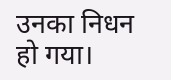उनका निधन हो गया।